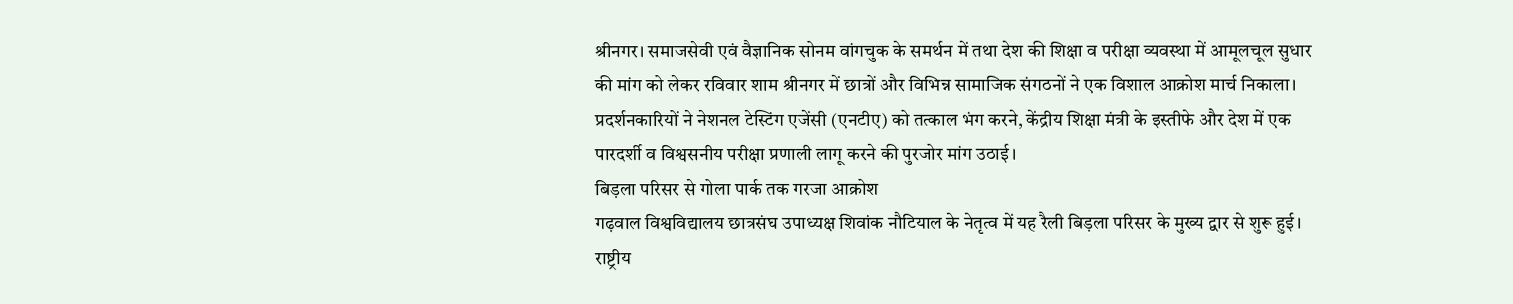श्रीनगर। समाजसेवी एवं वैज्ञानिक सोनम वांगचुक के समर्थन में तथा देश की शिक्षा व परीक्षा व्यवस्था में आमूलचूल सुधार की मांग को लेकर रविवार शाम श्रीनगर में छात्रों और विभिन्न सामाजिक संगठनों ने एक विशाल आक्रोश मार्च निकाला। प्रदर्शनकारियों ने नेशनल टेस्टिंग एजेंसी (एनटीए) को तत्काल भंग करने, केंद्रीय शिक्षा मंत्री के इस्तीफे और देश में एक पारदर्शी व विश्वसनीय परीक्षा प्रणाली लागू करने की पुरजोर मांग उठाई।
बिड़ला परिसर से गोला पार्क तक गरजा आक्रोश
गढ़वाल विश्वविद्यालय छात्रसंघ उपाध्यक्ष शिवांक नौटियाल के नेतृत्व में यह रैली बिड़ला परिसर के मुख्य द्वार से शुरू हुई। राष्ट्रीय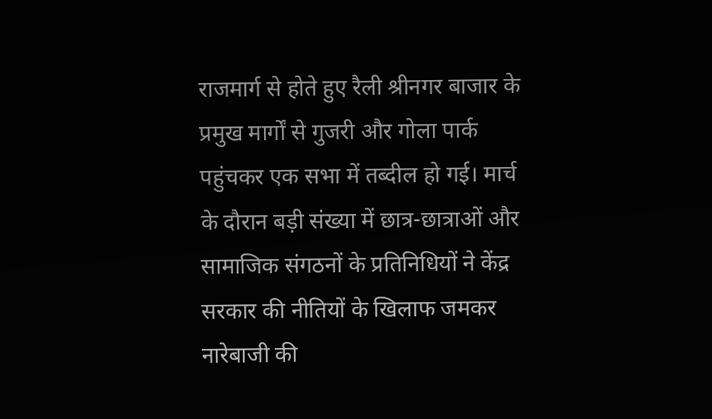राजमार्ग से होते हुए रैली श्रीनगर बाजार के प्रमुख मार्गों से गुजरी और गोला पार्क पहुंचकर एक सभा में तब्दील हो गई। मार्च के दौरान बड़ी संख्या में छात्र-छात्राओं और सामाजिक संगठनों के प्रतिनिधियों ने केंद्र सरकार की नीतियों के खिलाफ जमकर नारेबाजी की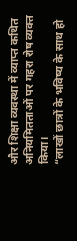और शिक्षा व्यवस्था में व्याप्त कथित अनियमितताओं पर गहरा रोष व्यक्त किया।
“लाखों छात्रों के भविष्य के साथ हो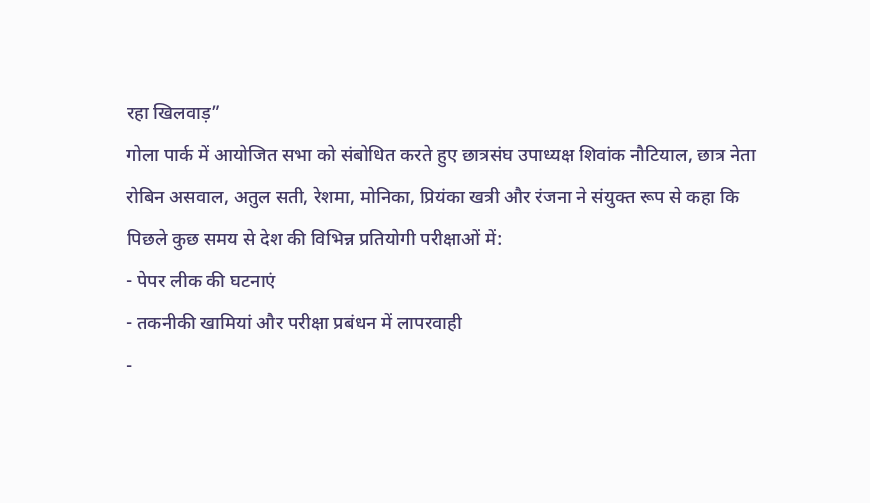रहा खिलवाड़”
गोला पार्क में आयोजित सभा को संबोधित करते हुए छात्रसंघ उपाध्यक्ष शिवांक नौटियाल, छात्र नेता रोबिन असवाल, अतुल सती, रेशमा, मोनिका, प्रियंका खत्री और रंजना ने संयुक्त रूप से कहा कि पिछले कुछ समय से देश की विभिन्न प्रतियोगी परीक्षाओं में:
- पेपर लीक की घटनाएं
- तकनीकी खामियां और परीक्षा प्रबंधन में लापरवाही
-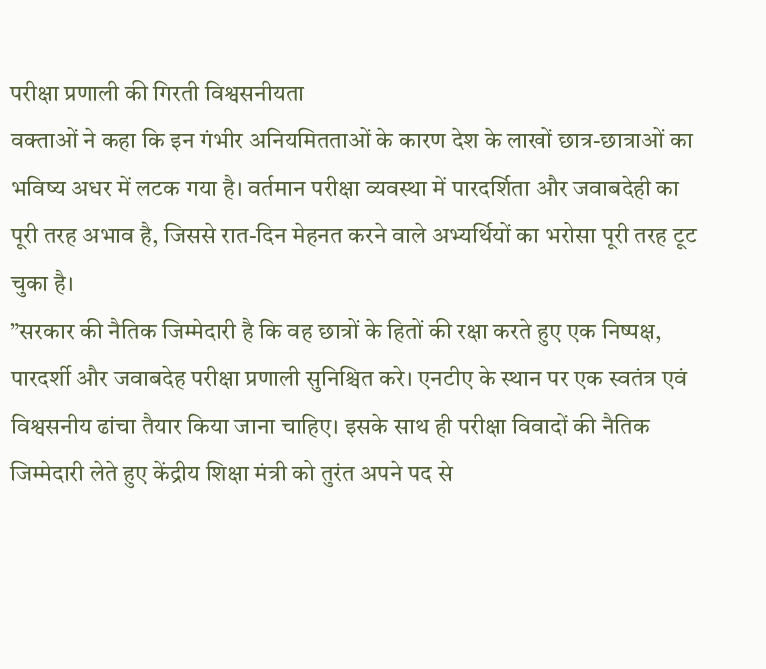परीक्षा प्रणाली की गिरती विश्वसनीयता
वक्ताओं ने कहा कि इन गंभीर अनियमितताओं के कारण देश के लाखों छात्र-छात्राओं का भविष्य अधर में लटक गया है। वर्तमान परीक्षा व्यवस्था में पारदर्शिता और जवाबदेही का पूरी तरह अभाव है, जिससे रात-दिन मेहनत करने वाले अभ्यर्थियों का भरोसा पूरी तरह टूट चुका है।
”सरकार की नैतिक जिम्मेदारी है कि वह छात्रों के हितों की रक्षा करते हुए एक निष्पक्ष, पारदर्शी और जवाबदेह परीक्षा प्रणाली सुनिश्चित करे। एनटीए के स्थान पर एक स्वतंत्र एवं विश्वसनीय ढांचा तैयार किया जाना चाहिए। इसके साथ ही परीक्षा विवादों की नैतिक जिम्मेदारी लेते हुए केंद्रीय शिक्षा मंत्री को तुरंत अपने पद से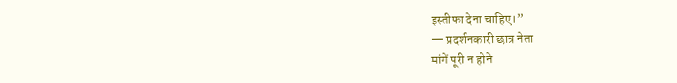इस्तीफा देना चाहिए।”
— प्रदर्शनकारी छात्र नेता
मांगें पूरी न होने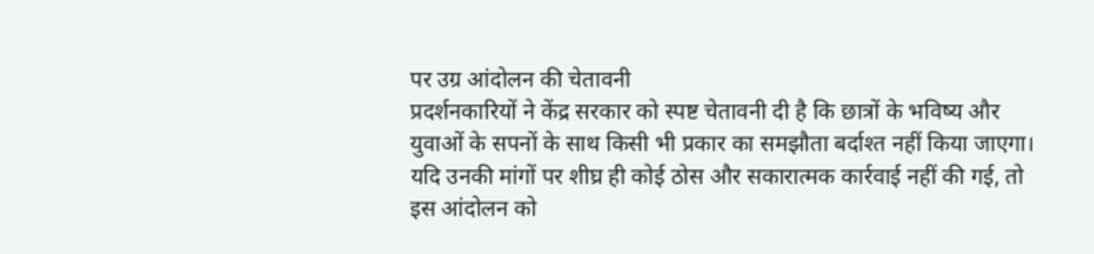पर उग्र आंदोलन की चेतावनी
प्रदर्शनकारियों ने केंद्र सरकार को स्पष्ट चेतावनी दी है कि छात्रों के भविष्य और युवाओं के सपनों के साथ किसी भी प्रकार का समझौता बर्दाश्त नहीं किया जाएगा। यदि उनकी मांगों पर शीघ्र ही कोई ठोस और सकारात्मक कार्रवाई नहीं की गई, तो इस आंदोलन को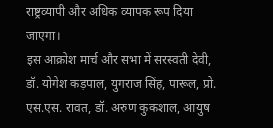राष्ट्रव्यापी और अधिक व्यापक रूप दिया जाएगा।
इस आक्रोश मार्च और सभा में सरस्वती देवी, डॉ. योगेश कड़पाल, युगराज सिंह, पारूल, प्रो. एस.एस. रावत, डॉ. अरुण कुकशाल, आयुष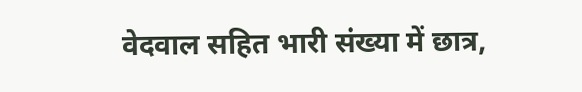वेदवाल सहित भारी संख्या में छात्र,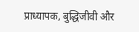प्राध्यापक, बुद्धिजीवी और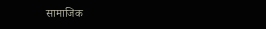सामाजिक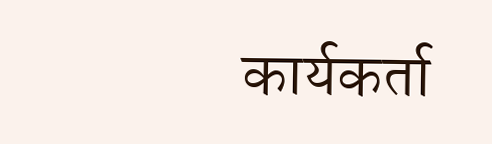कार्यकर्ता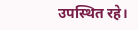उपस्थित रहे।